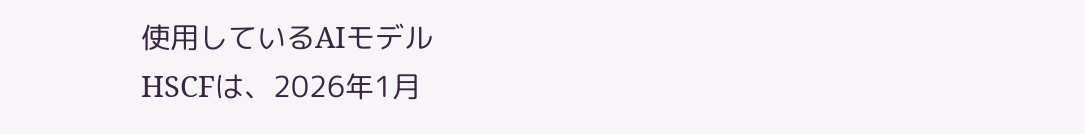使用しているAIモデル
HSCFは、2026年1月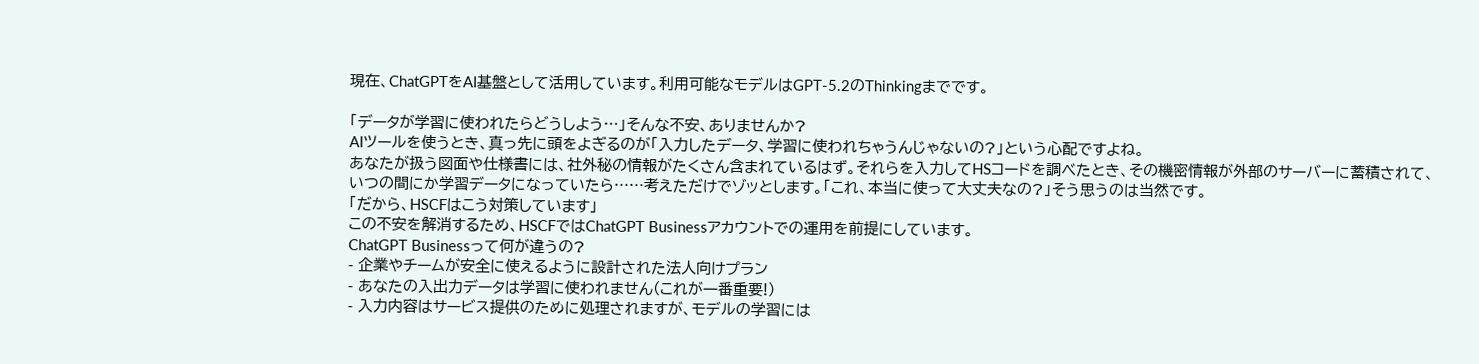現在、ChatGPTをAI基盤として活用しています。利用可能なモデルはGPT-5.2のThinkingまでです。

「データが学習に使われたらどうしよう…」そんな不安、ありませんか?
AIツールを使うとき、真っ先に頭をよぎるのが「入力したデータ、学習に使われちゃうんじゃないの?」という心配ですよね。
あなたが扱う図面や仕様書には、社外秘の情報がたくさん含まれているはず。それらを入力してHSコードを調べたとき、その機密情報が外部のサーバーに蓄積されて、いつの間にか学習データになっていたら……考えただけでゾッとします。「これ、本当に使って大丈夫なの?」そう思うのは当然です。
「だから、HSCFはこう対策しています」
この不安を解消するため、HSCFではChatGPT Businessアカウントでの運用を前提にしています。
ChatGPT Businessって何が違うの?
- 企業やチームが安全に使えるように設計された法人向けプラン
- あなたの入出力データは学習に使われません(これが一番重要!)
- 入力内容はサービス提供のために処理されますが、モデルの学習には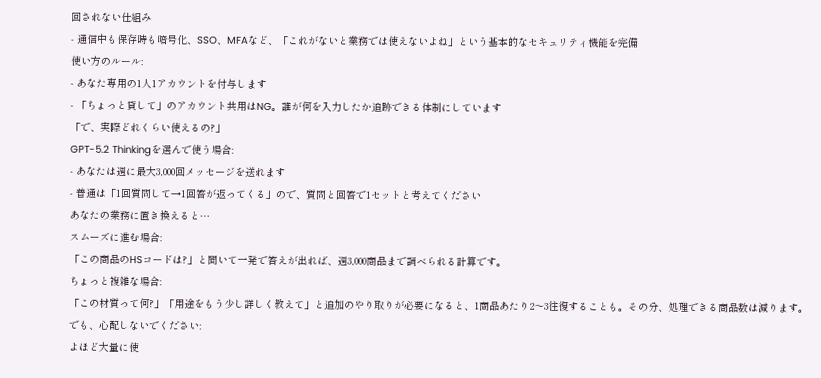回されない仕組み
- 通信中も保存時も暗号化、SSO、MFAなど、「これがないと業務では使えないよね」という基本的なセキュリティ機能を完備
使い方のルール:
- あなた専用の1人1アカウントを付与します
- 「ちょっと貸して」のアカウント共用はNG。誰が何を入力したか追跡できる体制にしています
「で、実際どれくらい使えるの?」
GPT-5.2 Thinkingを選んで使う場合:
- あなたは週に最大3,000回メッセージを送れます
- 普通は「1回質問して→1回答が返ってくる」ので、質問と回答で1セットと考えてください
あなたの業務に置き換えると…
スムーズに進む場合:
「この商品のHSコードは?」と聞いて一発で答えが出れば、週3,000商品まで調べられる計算です。
ちょっと複雑な場合:
「この材質って何?」「用途をもう少し詳しく教えて」と追加のやり取りが必要になると、1商品あたり2〜3往復することも。その分、処理できる商品数は減ります。
でも、心配しないでください:
よほど大量に使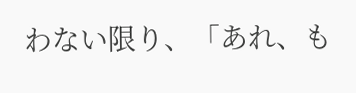わない限り、「あれ、も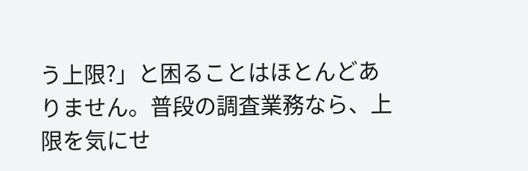う上限?」と困ることはほとんどありません。普段の調査業務なら、上限を気にせ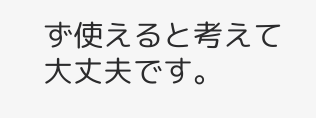ず使えると考えて大丈夫です。